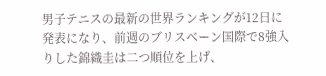男子テニスの最新の世界ランキングが12日に発表になり、前週のブリスベーン国際で8強入りした錦織圭は二つ順位を上げ、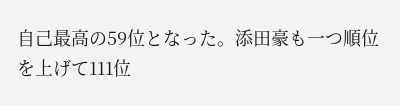自己最高の59位となった。添田豪も一つ順位を上げて111位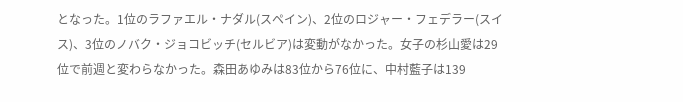となった。1位のラファエル・ナダル(スペイン)、2位のロジャー・フェデラー(スイス)、3位のノバク・ジョコビッチ(セルビア)は変動がなかった。女子の杉山愛は29位で前週と変わらなかった。森田あゆみは83位から76位に、中村藍子は139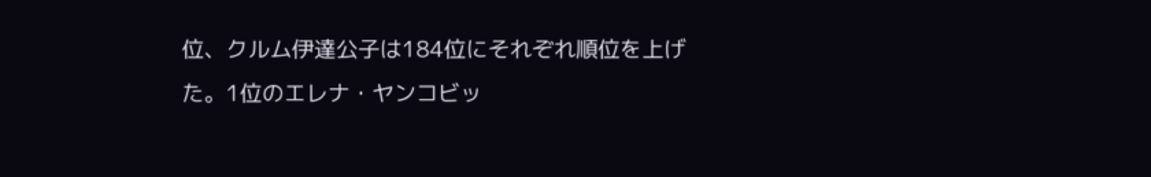位、クルム伊達公子は184位にそれぞれ順位を上げた。1位のエレナ・ヤンコビッ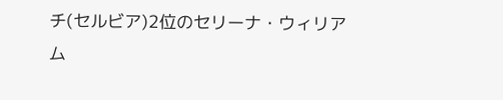チ(セルビア)2位のセリーナ・ウィリアム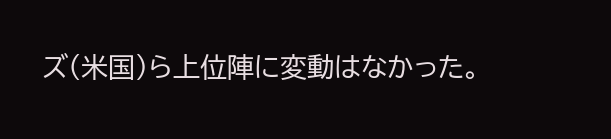ズ(米国)ら上位陣に変動はなかった。